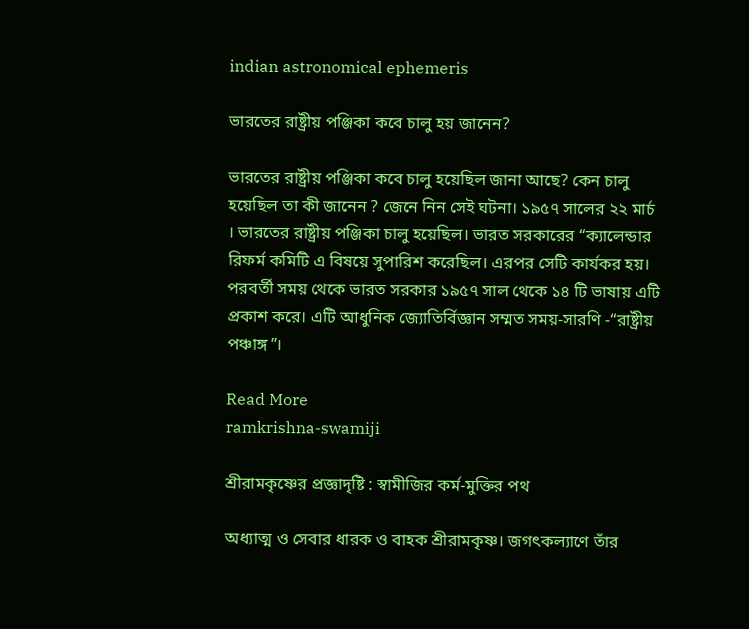indian astronomical ephemeris

ভারতের রাষ্ট্রীয় পঞ্জিকা কবে চালু হয় জানেন?

ভারতের রাষ্ট্রীয় পঞ্জিকা কবে চালু হয়েছিল জানা আছে? কেন চালু হয়েছিল তা কী জানেন ? জেনে নিন সেই ঘটনা। ১৯৫৭ সালের ২২ মার্চ । ভারতের রাষ্ট্রীয় পঞ্জিকা চালু হয়েছিল। ভারত সরকারের “ক্যালেন্ডার রিফর্ম কমিটি এ বিষয়ে সুপারিশ করেছিল। এরপর সেটি কার্যকর হয়। পরবর্তী সময় থেকে ভারত সরকার ১৯৫৭ সাল থেকে ১৪ টি ভাষায় এটি প্রকাশ করে। এটি আধুনিক জ্যোতির্বিজ্ঞান সম্মত সময়-সারণি -“রাষ্ট্রীয় পঞ্চাঙ্গ”।

Read More
ramkrishna-swamiji

শ্রীরামকৃষ্ণের প্রজ্ঞাদৃষ্টি : স্বামীজির কর্ম-মুক্তির পথ

অধ্যাত্ম ও সেবার ধারক ও বাহক শ্রীরামকৃষ্ণ। জগৎকল্যাণে তাঁর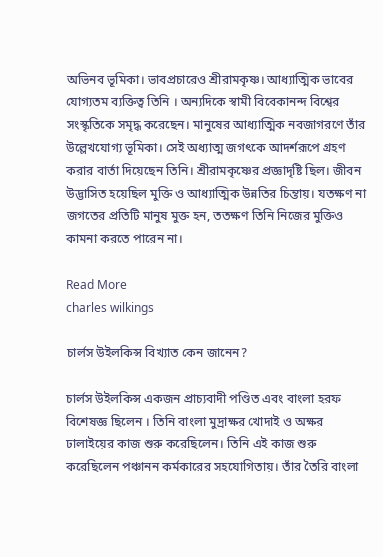অভিনব ভূমিকা। ভাবপ্রচারেও শ্রীরামকৃষ্ণ। আধ্যাত্মিক ভাবের যোগ্যতম ব্যক্তিত্ব তিনি । অন্যদিকে স্বামী বিবেকানন্দ বিশ্বের সংস্কৃতিকে সমৃদ্ধ করেছেন। মানুষের আধ্যাত্মিক নবজাগরণে তাঁর উল্লেখযোগ্য ভূমিকা। সেই অধ্যাত্ম জগৎকে আদর্শরূপে গ্রহণ করার বার্তা দিয়েছেন তিনি। শ্রীরামকৃষ্ণের প্রজ্ঞাদৃষ্টি ছিল। জীবন উদ্ভাসিত হয়েছিল মুক্তি ও আধ্যাত্মিক উন্নতির চিন্তায়। যতক্ষণ না জগতের প্রতিটি মানুষ মুক্ত হন, ততক্ষণ তিনি নিজের মুক্তিও কামনা করতে পারেন না।

Read More
charles wilkings

চার্লস উইলকিন্স বিখ্যাত কেন জানেন?

চার্লস উইলকিন্স একজন প্রাচ্যবাদী পণ্ডিত এবং বাংলা হরফ বিশেষজ্ঞ ছিলেন । তিনি বাংলা মুদ্রাক্ষর খোদাই ও অক্ষর ঢালাইয়ের কাজ শুরু করেছিলেন। তিনি এই কাজ শুরু করেছিলেন পঞ্চানন কর্মকারের সহযোগিতায়। তাঁর তৈরি বাংলা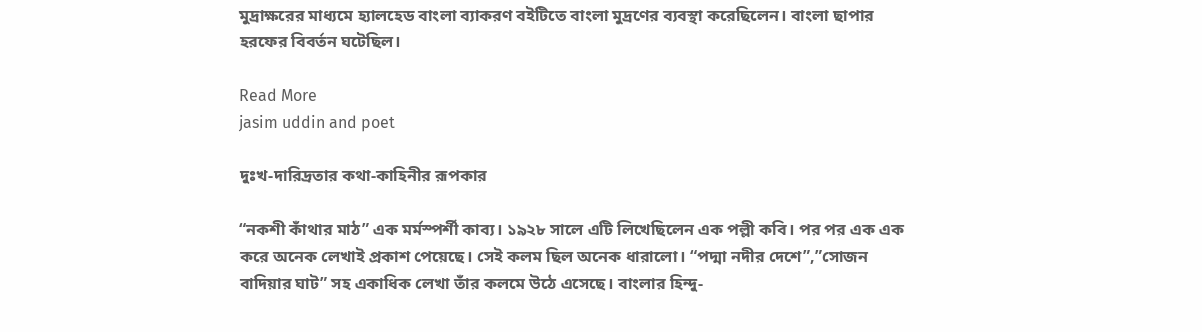মুদ্রাক্ষরের মাধ্যমে হ্যালহেড বাংলা ব্যাকরণ বইটিতে বাংলা মুদ্রণের ব্যবস্থা করেছিলেন। বাংলা ছাপার হরফের বিবর্তন ঘটেছিল।

Read More
jasim uddin and poet

দুঃখ-দারিদ্রতার কথা-কাহিনীর রূপকার

“নকশী কাঁথার মাঠ” এক মর্মস্পর্শী কাব্য। ১৯২৮ সালে এটি লিখেছিলেন এক পল্লী কবি। পর পর এক এক করে অনেক লেখাই প্রকাশ পেয়েছে। সেই কলম ছিল অনেক ধারালো। “পদ্মা নদীর দেশে”,”সোজন বাদিয়ার ঘাট” সহ একাধিক লেখা তাঁর কলমে উঠে এসেছে। বাংলার হিন্দু-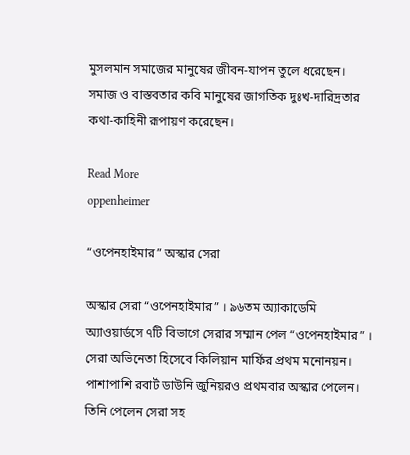মুসলমান সমাজের মানুষের জীবন-যাপন তুলে ধরেছেন। সমাজ ও বাস্তবতার কবি মানুষের জাগতিক দুঃখ-দারিদ্রতার কথা-কাহিনী রূপায়ণ করেছেন।

Read More
oppenheimer

“ওপেনহাইমার” অস্কার সেরা

অস্কার সেরা “ওপেনহাইমার” । ৯৬তম অ্যাকাডেমি অ্যাওয়ার্ডসে ৭টি বিভাগে সেরার সম্মান পেল “ওপেনহাইমার” । সেরা অভিনেতা হিসেবে কিলিয়ান মার্ফির প্রথম মনোনয়ন। পাশাপাশি রবার্ট ডাউনি জুনিয়রও প্রথমবার অস্কার পেলেন। তিনি পেলেন সেরা সহ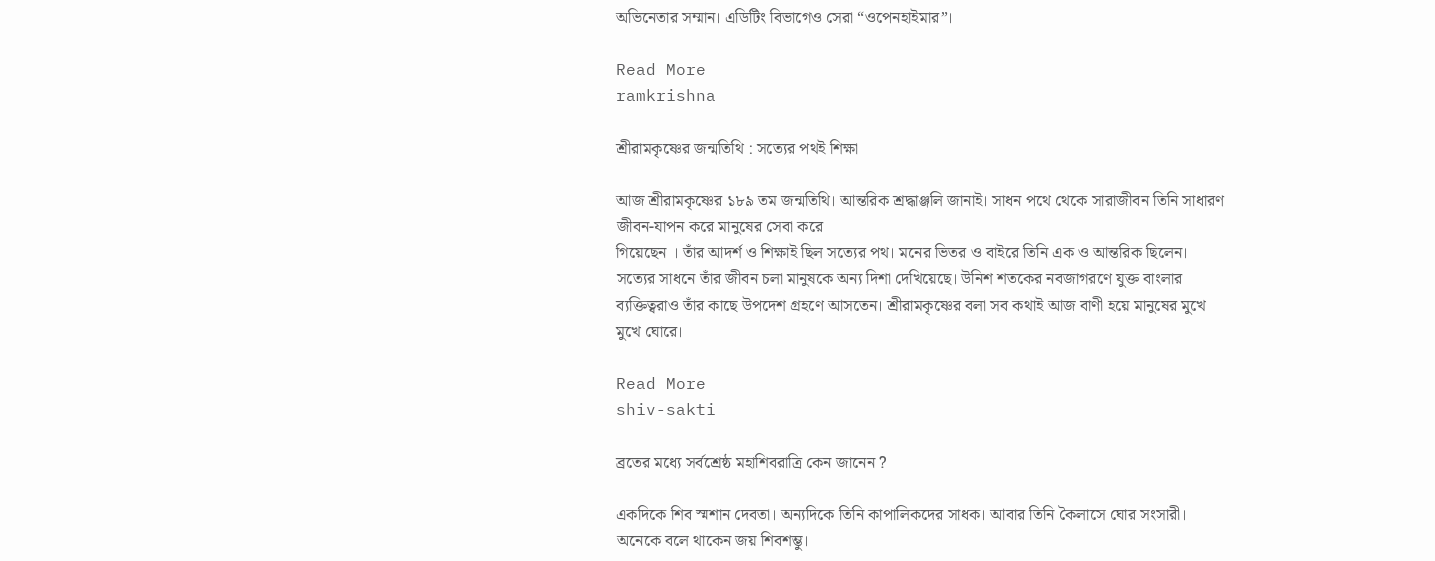অভিনেতার সম্মান। এডিটিং বিভাগেও সেরা “ওপেনহাইমার”।

Read More
ramkrishna

শ্রীরামকৃষ্ণের জন্মতিথি : সত্যের পথই শিক্ষা

আজ শ্রীরামকৃষ্ণের ১৮৯ তম জন্মতিথি। আন্তরিক শ্রদ্ধাঞ্জলি জানাই। সাধন পথে থেকে সারাজীবন তিনি সাধারণ জীবন-যাপন করে মানুষের সেবা করে
গিয়েছেন । তাঁর আদর্শ ও শিক্ষাই ছিল সত্যের পথ। মনের ভিতর ও বাইরে তিনি এক ও আন্তরিক ছিলেন। সত্যের সাধনে তাঁর জীবন চলা মানুষকে অন্য দিশা দেখিয়েছে। উনিশ শতকের নবজাগরণে যুক্ত বাংলার ব্যক্তিত্বরাও তাঁর কাছে উপদেশ গ্রহণে আসতেন। শ্রীরামকৃষ্ণের বলা সব কথাই আজ বাণী হয়ে মানুষের মুখে মুখে ঘোরে।

Read More
shiv-sakti

ব্রতের মধ্যে সর্বশ্রেষ্ঠ মহাশিবরাত্রি কেন জানেন ?

একদিকে শিব স্মশান দেবতা। অন্যদিকে তিনি কাপালিকদের সাধক। আবার তিনি কৈলাসে ঘোর সংসারী। অনেকে বলে থাকেন জয় শিবশম্ভু।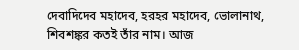দেবাদিদেব মহাদেব, হরহর মহাদেব, ভোলানাথ, শিবশঙ্কর কতই তাঁর নাম। আজ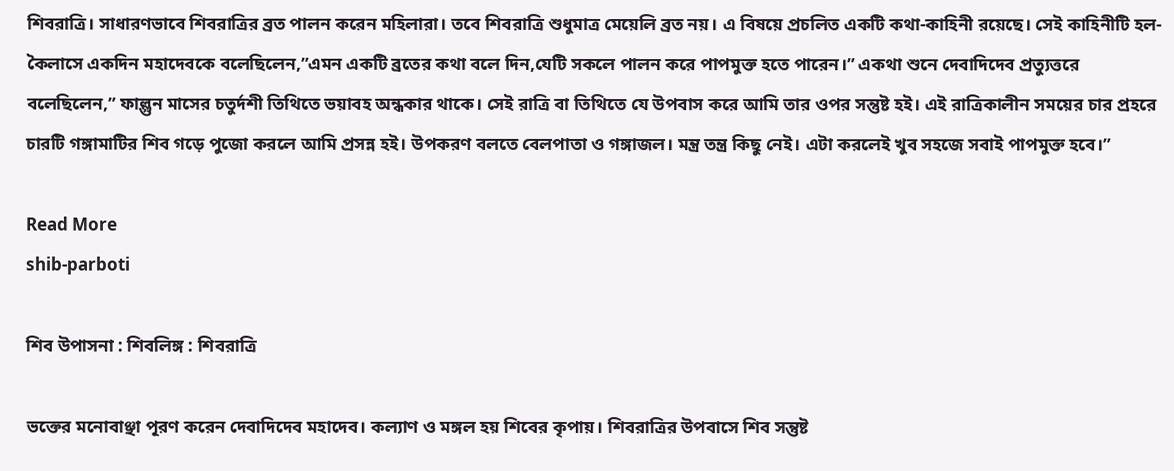শিবরাত্রি। সাধারণভাবে শিবরাত্রির ব্রত পালন করেন মহিলারা। তবে শিবরাত্রি শুধুমাত্র মেয়েলি ব্রত নয়। এ বিষয়ে প্রচলিত একটি কথা-কাহিনী রয়েছে। সেই কাহিনীটি হল-কৈলাসে একদিন মহাদেবকে বলেছিলেন,”এমন একটি ব্রতের কথা বলে দিন,যেটি সকলে পালন করে পাপমুক্ত হতে পারেন।” একথা শুনে দেবাদিদেব প্রত্যুত্তরে বলেছিলেন,” ফাল্গুন মাসের চতুর্দশী তিথিতে ভয়াবহ অন্ধকার থাকে। সেই রাত্রি বা তিথিতে যে উপবাস করে আমি তার ওপর সন্তুষ্ট হই। এই রাত্রিকালীন সময়ের চার প্রহরে চারটি গঙ্গামাটির শিব গড়ে পুজো করলে আমি প্রসন্ন হই। উপকরণ বলতে বেলপাতা ও গঙ্গাজল। মন্ত্র তন্ত্র কিছু নেই। এটা করলেই খুব সহজে সবাই পাপমুক্ত হবে।”

Read More
shib-parboti

শিব উপাসনা : শিবলিঙ্গ : শিবরাত্রি

ভক্তের মনোবাঞ্ছা পূরণ করেন দেবাদিদেব মহাদেব। কল্যাণ ও মঙ্গল হয় শিবের কৃপায়। শিবরাত্রির উপবাসে শিব সন্তুষ্ট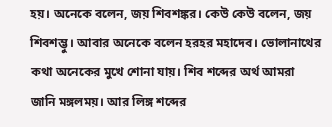হয়। অনেকে বলেন, জয় শিবশঙ্কর। কেউ কেউ বলেন, জয় শিবশম্ভু। আবার অনেকে বলেন হরহর মহাদেব। ভোলানাথের কথা অনেকের মুখে শোনা যায়। শিব শব্দের অর্থ আমরা জানি মঙ্গলময়। আর লিঙ্গ শব্দের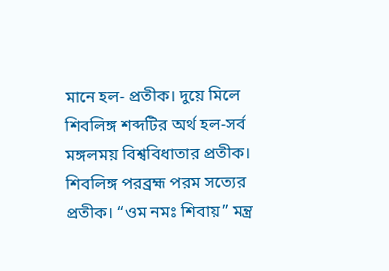মানে হল- প্রতীক। দুয়ে মিলে শিবলিঙ্গ শব্দটির অর্থ হল-সর্ব মঙ্গলময় বিশ্ববিধাতার প্রতীক।
শিবলিঙ্গ পরব্রহ্ম পরম সত্যের প্রতীক। “ওম নমঃ শিবায়” মন্ত্র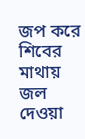জপ করে শিবের মাথায় জল দেওয়া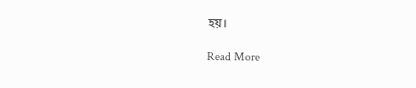হয়।

Read More